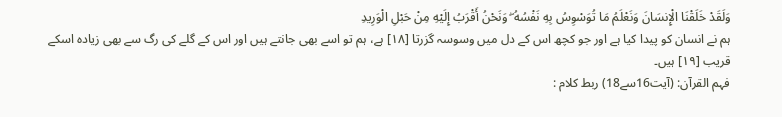وَلَقَدْ خَلَقْنَا الْإِنسَانَ وَنَعْلَمُ مَا تُوَسْوِسُ بِهِ نَفْسُهُ ۖ وَنَحْنُ أَقْرَبُ إِلَيْهِ مِنْ حَبْلِ الْوَرِيدِ
ہم نے انسان کو پیدا کیا ہے اور جو کچھ اس کے دل میں وسوسہ گزرتا [١٨] ہے، ہم تو اسے بھی جانتے ہیں اور اس کے گلے کی رگ سے بھی زیادہ اسکے قریب [١٩] ہیں۔
فہم القرآن: (آیت16سے18) ربط کلام :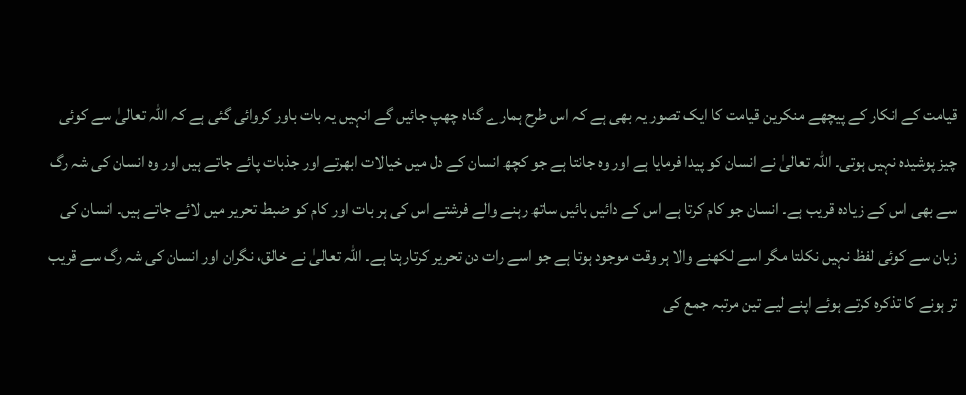قیامت کے انکار کے پیچھے منکرین قیامت کا ایک تصور یہ بھی ہے کہ اس طرح ہمارے گناہ چھپ جائیں گے انہیں یہ بات باور کروائی گئی ہے کہ اللہ تعالیٰ سے کوئی چیز پوشیدہ نہیں ہوتی۔ اللہ تعالیٰ نے انسان کو پیدا فرمایا ہے اور وہ جانتا ہے جو کچھ انسان کے دل میں خیالات ابھرتے اور جذبات پائے جاتے ہیں اور وہ انسان کی شہ رگ سے بھی اس کے زیادہ قریب ہے۔ انسان جو کام کرتا ہے اس کے دائیں بائیں ساتھ رہنے والے فرشتے اس کی ہر بات اور کام کو ضبط تحریر میں لائے جاتے ہیں۔ انسان کی زبان سے کوئی لفظ نہیں نکلتا مگر اسے لکھنے والا ہر وقت موجود ہوتا ہے جو اسے رات دن تحریر کرتارہتا ہے۔ اللہ تعالیٰ نے خالق، نگران اور انسان کی شہ رگ سے قریب تر ہونے کا تذکرہ کرتے ہوئے اپنے لیے تین مرتبہ جمع کی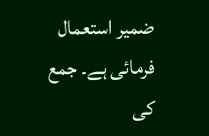ضمیر استعمال فرمائی ہے۔ جمع کی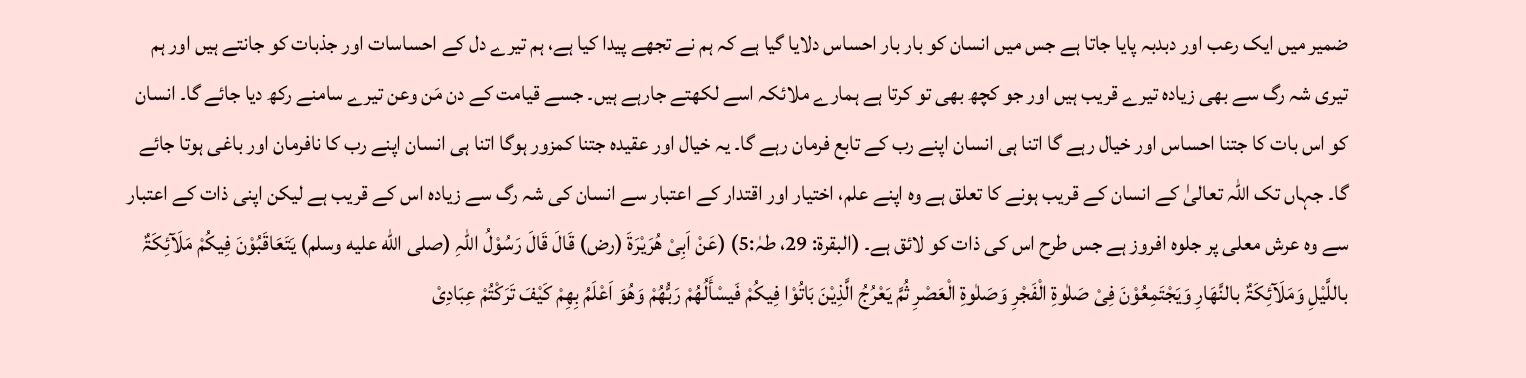ضمیر میں ایک رعب اور دبدبہ پایا جاتا ہے جس میں انسان کو بار بار احساس دلایا گیا ہے کہ ہم نے تجھے پیدا کیا ہے، ہم تیرے دل کے احساسات اور جذبات کو جانتے ہیں اور ہم تیری شہ رگ سے بھی زیادہ تیرے قریب ہیں اور جو کچھ بھی تو کرتا ہے ہمارے ملائکہ اسے لکھتے جارہے ہیں۔ جسے قیامت کے دن مَن وعن تیرے سامنے رکھ دیا جائے گا۔ انسان کو اس بات کا جتنا احساس اور خیال رہے گا اتنا ہی انسان اپنے رب کے تابع فرمان رہے گا۔ یہ خیال اور عقیدہ جتنا کمزور ہوگا اتنا ہی انسان اپنے رب کا نافرمان اور باغی ہوتا جائے گا۔ جہاں تک اللہ تعالیٰ کے انسان کے قریب ہونے کا تعلق ہے وہ اپنے علم، اختیار اور اقتدار کے اعتبار سے انسان کی شہ رگ سے زیادہ اس کے قریب ہے لیکن اپنی ذات کے اعتبار سے وہ عرش معلی پر جلوہ افروز ہے جس طرح اس کی ذات کو لائق ہے۔ (البقرۃ: 29، طہٰ:5) (عَنْ اَبِیْ ھُرَیْرَۃَ (رض) قَالَ قَالَ رَسُوْلُ اللّٰہِ (صلى الله عليه وسلم) یَتَعَاقَبُوْنَ فِیکُمْ مَلَآئِکَۃٌ باللَّیْلِ وَمَلَآئِکَۃٌ بالنَّھَارِ وَیَجْتَمِعُوْنَ فِیْ صَلٰوۃِ الْفَجْرِ وَصَلٰوۃِ الْعَصْرِ ثُمَّ یَعْرُجُ الَّذِیْنَ بَاتُوْا فِیکُمْ فَیسْأَلُھُمْ رَبُّھُمْ وَھُوَ اَعْلَمُ بِھِمْ کَیْفَ تَرَکْتُمْ عِبَادِیْ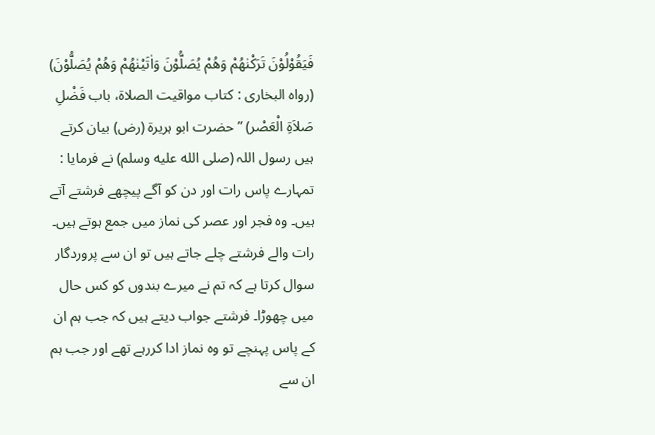فَیَقُوْلُوْنَ تَرَکْنٰھُمْ وَھُمْ یُصَلُّوْنَ وَاٰتَیْنٰھُمْ وَھُمْ یُصَلُّوْنَ) (رواہ البخاری : کتاب مواقیت الصلاۃ، باب فَضْلِ صَلاَۃِ الْعَصْر) ” حضرت ابو ہریرۃ (رض) بیان کرتے ہیں رسول اللہ (صلى الله عليه وسلم) نے فرمایا : تمہارے پاس رات اور دن کو آگے پیچھے فرشتے آتے ہیں۔ وہ فجر اور عصر کی نماز میں جمع ہوتے ہیں۔ رات والے فرشتے چلے جاتے ہیں تو ان سے پروردگار سوال کرتا ہے کہ تم نے میرے بندوں کو کس حال میں چھوڑا۔ فرشتے جواب دیتے ہیں کہ جب ہم ان کے پاس پہنچے تو وہ نماز ادا کررہے تھے اور جب ہم ان سے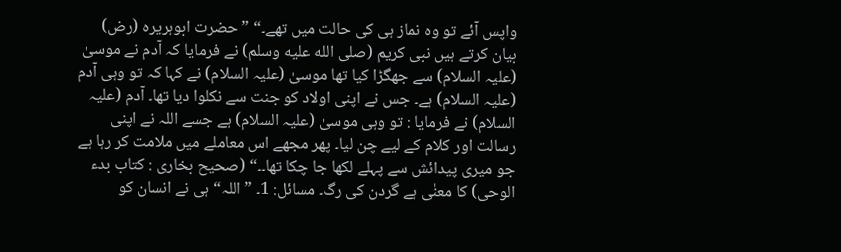واپس آئے تو وہ نماز ہی کی حالت میں تھے۔“ ” حضرت ابوہریرہ (رض) بیان کرتے ہیں نبی کریم (صلى الله عليه وسلم) نے فرمایا کہ آدم نے موسیٰ (علیہ السلام) سے جھگڑا کیا تھا موسیٰ (علیہ السلام) نے کہا کہ تو وہی آدم (علیہ السلام) ہے۔ جس نے اپنی اولاد کو جنت سے نکلوا دیا تھا۔ آدم (علیہ السلام) نے فرمایا : تو وہی موسیٰ (علیہ السلام) ہے جسے اللہ نے اپنی رسالت اور کلام کے لیے چن لیا۔ پھر مجھے اس معاملے میں ملامت کر رہا ہے جو میری پیدائش سے پہلے لکھا جا چکا تھا۔۔“ (صحیح بخاری : کتاب بدء الوحی) کا معنٰی ہے گردن کی رگ۔ مسائل: 1۔ ” اللہ“ ہی نے انسان کو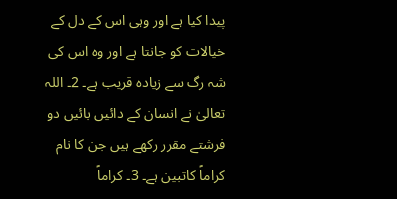پیدا کیا ہے اور وہی اس کے دل کے خیالات کو جانتا ہے اور وہ اس کی شہ رگ سے زیادہ قریب ہے۔ 2۔ اللہ تعالیٰ نے انسان کے دائیں بائیں دو فرشتے مقرر رکھے ہیں جن کا نام کراماً کاتبین ہے۔ 3۔ کراماً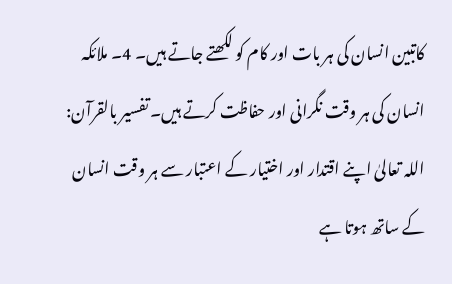کاتبین انسان کی ہر بات اور کام کو لکھتے جاتے ہیں۔ 4۔ ملائکہ انسان کی ہر وقت نگرانی اور حفاظت کرتے ہیں۔ تفسیر بالقرآن: اللہ تعالیٰ اپنے اقتدار اور اختیار کے اعتبار سے ہر وقت انسان کے ساتھ ہوتا ہے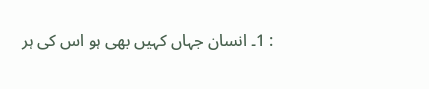: 1۔ انسان جہاں کہیں بھی ہو اس کی ہر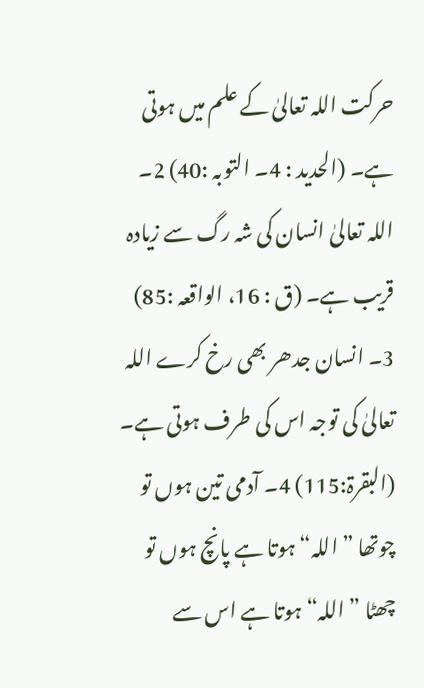حرکت اللہ تعالیٰ کے علم میں ہوتی ہے۔ (الحدید : 4۔ التوبہ :40) 2۔ اللہ تعالیٰ انسان کی شہ رگ سے زیادہ قریب ہے۔ (ق : 16، الواقعہ :85) 3۔ انسان جدھر بھی رخ کرے اللہ تعالیٰ کی توجہ اس کی طرف ہوتی ہے۔ (البقرۃ:115) 4۔ آدمی تین ہوں تو چوتھا ” اللہ“ ہوتا ہے پانچ ہوں تو چھٹا ” اللہ“ ہوتا ہے اس سے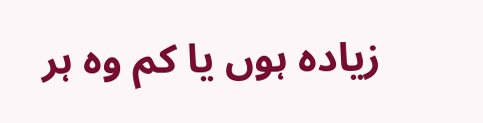زیادہ ہوں یا کم وہ ہر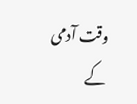وقت آدمی کے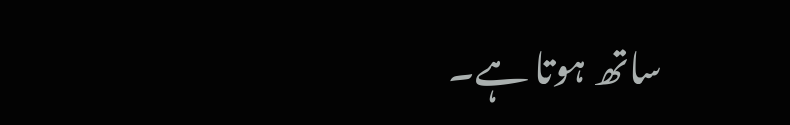ساتھ ہوتا ہے۔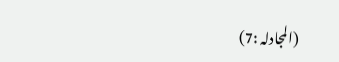(المجادلہ :7)